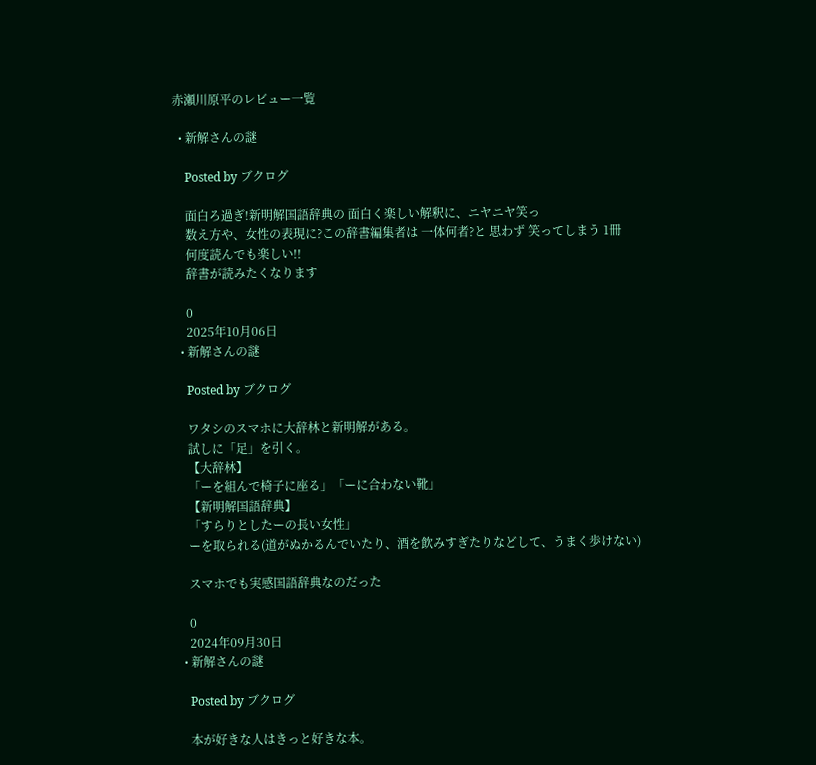赤瀬川原平のレビュー一覧

  • 新解さんの謎

    Posted by ブクログ

    面白ろ過ぎ!新明解国語辞典の 面白く楽しい解釈に、ニヤニヤ笑っ
    数え方や、女性の表現に?この辞書編集者は 一体何者?と 思わず 笑ってしまう 1冊
    何度読んでも楽しい!!
    辞書が読みたくなります

    0
    2025年10月06日
  • 新解さんの謎

    Posted by ブクログ

    ワタシのスマホに大辞林と新明解がある。
    試しに「足」を引く。
    【大辞林】
    「ーを組んで椅子に座る」「ーに合わない靴」
    【新明解国語辞典】
    「すらりとしたーの長い女性」
    ーを取られる(道がぬかるんでいたり、酒を飲みすぎたりなどして、うまく歩けない)

    スマホでも実感国語辞典なのだった

    0
    2024年09月30日
  • 新解さんの謎

    Posted by ブクログ

    本が好きな人はきっと好きな本。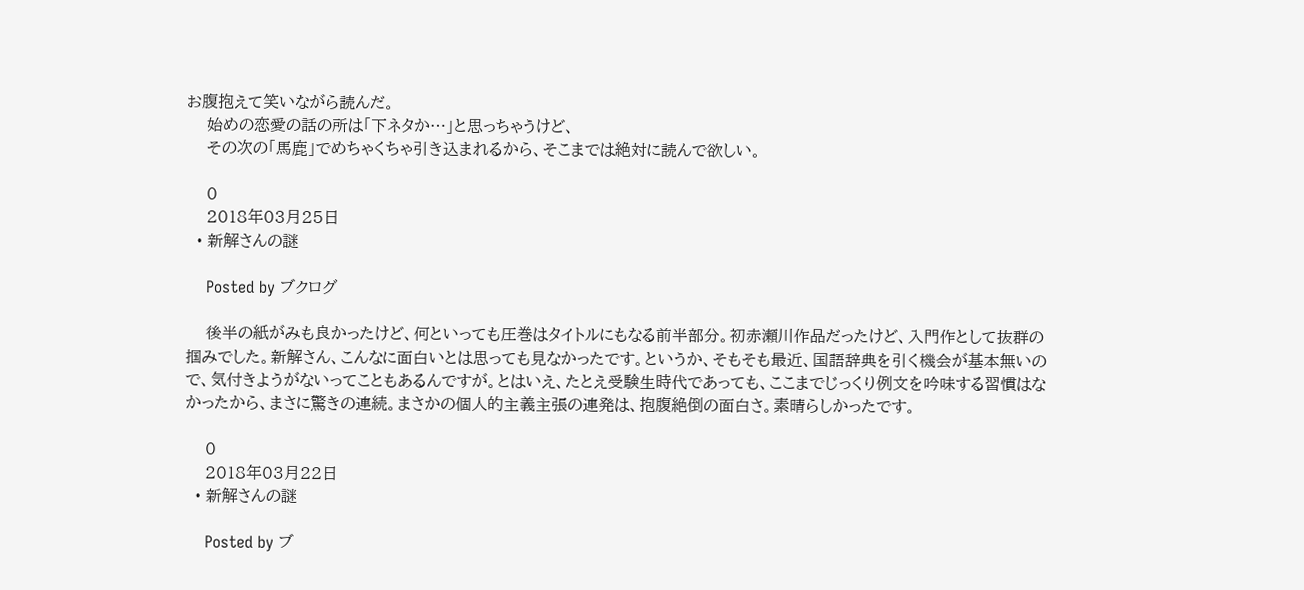お腹抱えて笑いながら読んだ。
    始めの恋愛の話の所は「下ネタか…」と思っちゃうけど、
    その次の「馬鹿」でめちゃくちゃ引き込まれるから、そこまでは絶対に読んで欲しい。

    0
    2018年03月25日
  • 新解さんの謎

    Posted by ブクログ

    後半の紙がみも良かったけど、何といっても圧巻はタイトルにもなる前半部分。初赤瀬川作品だったけど、入門作として抜群の掴みでした。新解さん、こんなに面白いとは思っても見なかったです。というか、そもそも最近、国語辞典を引く機会が基本無いので、気付きようがないってこともあるんですが。とはいえ、たとえ受験生時代であっても、ここまでじっくり例文を吟味する習慣はなかったから、まさに驚きの連続。まさかの個人的主義主張の連発は、抱腹絶倒の面白さ。素晴らしかったです。

    0
    2018年03月22日
  • 新解さんの謎

    Posted by ブ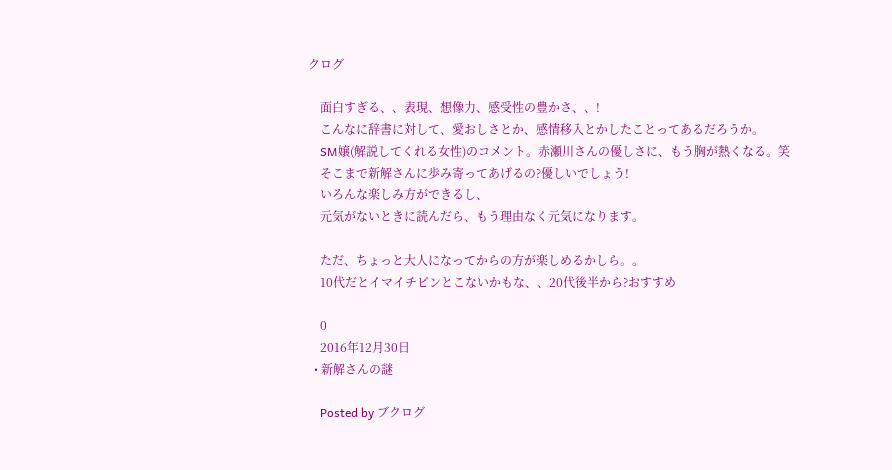クログ

    面白すぎる、、表現、想像力、感受性の豊かさ、、!
    こんなに辞書に対して、愛おしさとか、感情移入とかしたことってあるだろうか。
    SM嬢(解説してくれる女性)のコメント。赤瀬川さんの優しさに、もう胸が熱くなる。笑
    そこまで新解さんに歩み寄ってあげるの?優しいでしょう!
    いろんな楽しみ方ができるし、
    元気がないときに読んだら、もう理由なく元気になります。

    ただ、ちょっと大人になってからの方が楽しめるかしら。。
    10代だとイマイチピンとこないかもな、、20代後半から?おすすめ

    0
    2016年12月30日
  • 新解さんの謎

    Posted by ブクログ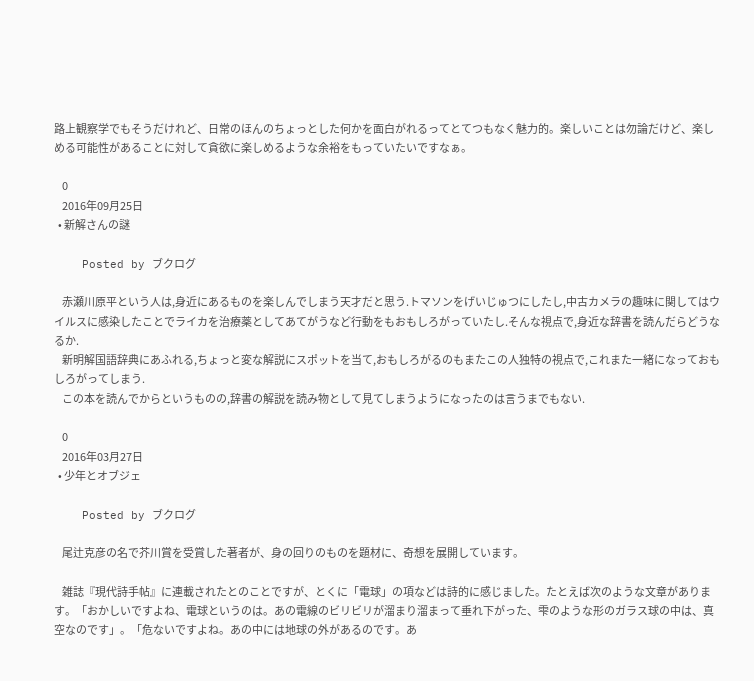路上観察学でもそうだけれど、日常のほんのちょっとした何かを面白がれるってとてつもなく魅力的。楽しいことは勿論だけど、楽しめる可能性があることに対して貪欲に楽しめるような余裕をもっていたいですなぁ。

    0
    2016年09月25日
  • 新解さんの謎

    Posted by ブクログ

    赤瀬川原平という人は,身近にあるものを楽しんでしまう天才だと思う.トマソンをげいじゅつにしたし,中古カメラの趣味に関してはウイルスに感染したことでライカを治療薬としてあてがうなど行動をもおもしろがっていたし.そんな視点で,身近な辞書を読んだらどうなるか.
    新明解国語辞典にあふれる,ちょっと変な解説にスポットを当て,おもしろがるのもまたこの人独特の視点で,これまた一緒になっておもしろがってしまう.
    この本を読んでからというものの,辞書の解説を読み物として見てしまうようになったのは言うまでもない.

    0
    2016年03月27日
  • 少年とオブジェ

    Posted by ブクログ

    尾辻克彦の名で芥川賞を受賞した著者が、身の回りのものを題材に、奇想を展開しています。

    雑誌『現代詩手帖』に連載されたとのことですが、とくに「電球」の項などは詩的に感じました。たとえば次のような文章があります。「おかしいですよね、電球というのは。あの電線のビリビリが溜まり溜まって垂れ下がった、雫のような形のガラス球の中は、真空なのです」。「危ないですよね。あの中には地球の外があるのです。あ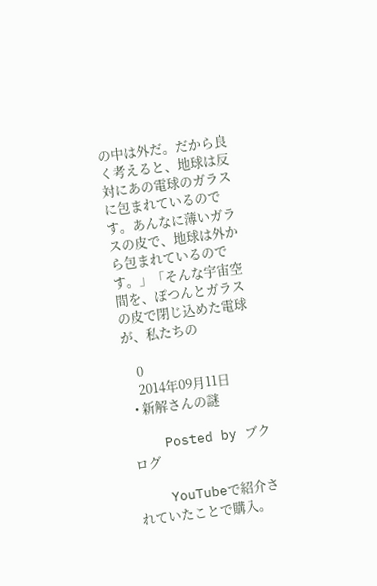の中は外だ。だから良く考えると、地球は反対にあの電球のガラスに包まれているのです。あんなに薄いガラスの皮で、地球は外から包まれているのです。」「そんな宇宙空間を、ぽつんとガラスの皮で閉じ込めた電球が、私たちの

    0
    2014年09月11日
  • 新解さんの謎

    Posted by ブクログ

    YouTubeで紹介されていたことで購入。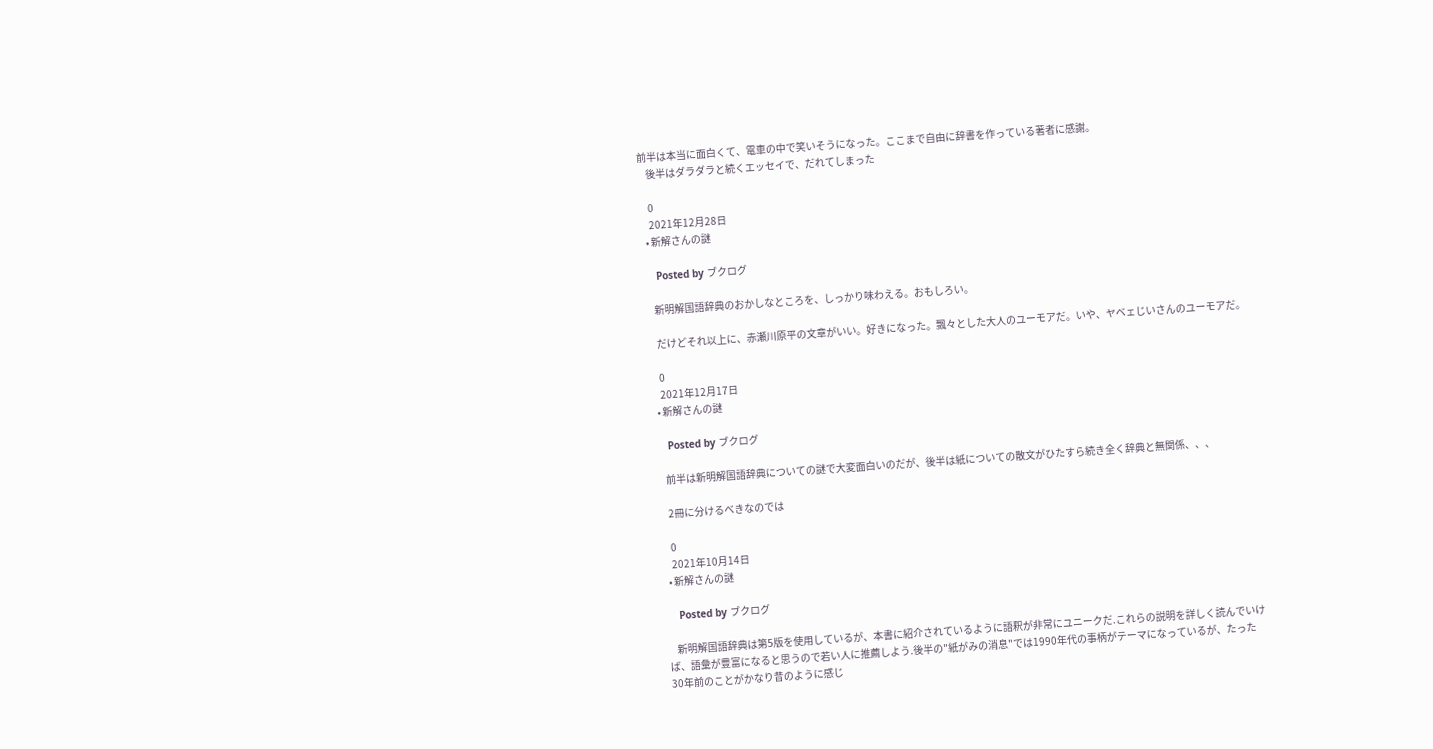前半は本当に面白くて、電車の中で笑いそうになった。ここまで自由に辞書を作っている著者に感謝。
    後半はダラダラと続くエッセイで、だれてしまった

    0
    2021年12月28日
  • 新解さんの謎

    Posted by ブクログ

    新明解国語辞典のおかしなところを、しっかり味わえる。おもしろい。

    だけどそれ以上に、赤瀬川原平の文章がいい。好きになった。飄々とした大人のユーモアだ。いや、ヤベェじいさんのユーモアだ。

    0
    2021年12月17日
  • 新解さんの謎

    Posted by ブクログ

    前半は新明解国語辞典についての謎で大変面白いのだが、後半は紙についての散文がひたすら続き全く辞典と無関係、、、

    2冊に分けるべきなのでは

    0
    2021年10月14日
  • 新解さんの謎

    Posted by ブクログ

    新明解国語辞典は第5版を使用しているが、本書に紹介されているように語釈が非常にユニークだ.これらの説明を詳しく読んでいけば、語彙が豊富になると思うので若い人に推薦しよう.後半の"紙がみの消息"では1990年代の事柄がテーマになっているが、たった30年前のことがかなり昔のように感じ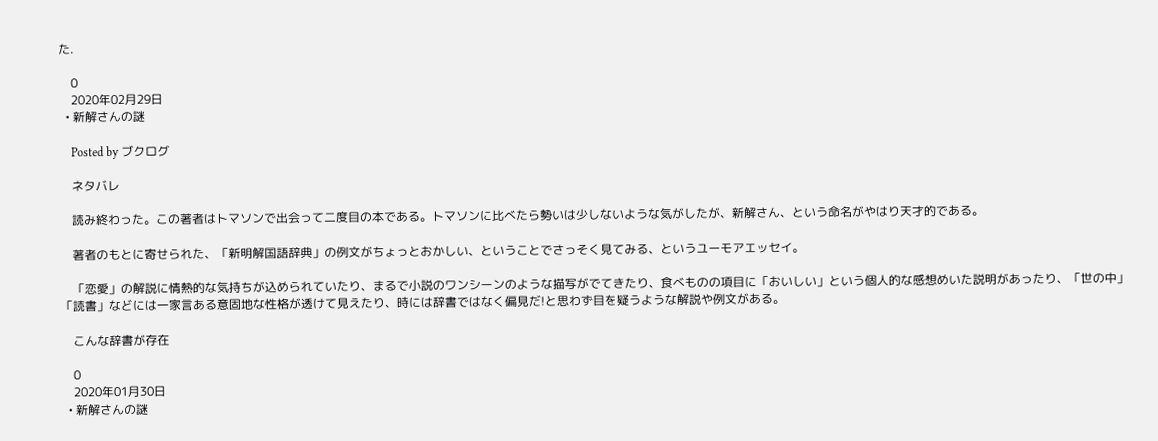た.

    0
    2020年02月29日
  • 新解さんの謎

    Posted by ブクログ

    ネタバレ

    読み終わった。この著者はトマソンで出会って二度目の本である。トマソンに比べたら勢いは少しないような気がしたが、新解さん、という命名がやはり天才的である。

    著者のもとに寄せられた、「新明解国語辞典」の例文がちょっとおかしい、ということでさっそく見てみる、というユーモアエッセイ。

    「恋愛」の解説に情熱的な気持ちが込められていたり、まるで小説のワンシーンのような描写がでてきたり、食べものの項目に「おいしい」という個人的な感想めいた説明があったり、「世の中」「読書」などには一家言ある意固地な性格が透けて見えたり、時には辞書ではなく偏見だ!と思わず目を疑うような解説や例文がある。

    こんな辞書が存在

    0
    2020年01月30日
  • 新解さんの謎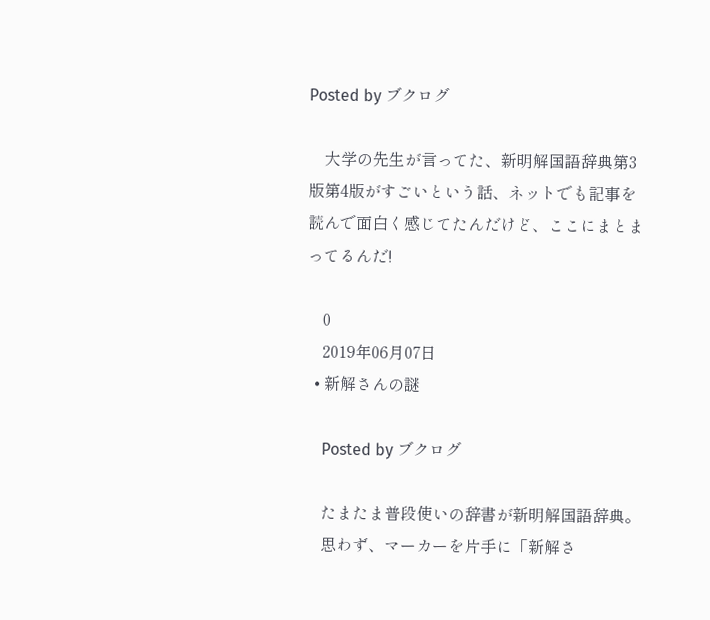Posted by ブクログ

    大学の先生が言ってた、新明解国語辞典第3版第4版がすごいという話、ネットでも記事を読んで面白く感じてたんだけど、ここにまとまってるんだ!

    0
    2019年06月07日
  • 新解さんの謎

    Posted by ブクログ

    たまたま普段使いの辞書が新明解国語辞典。
    思わず、マーカーを片手に「新解さ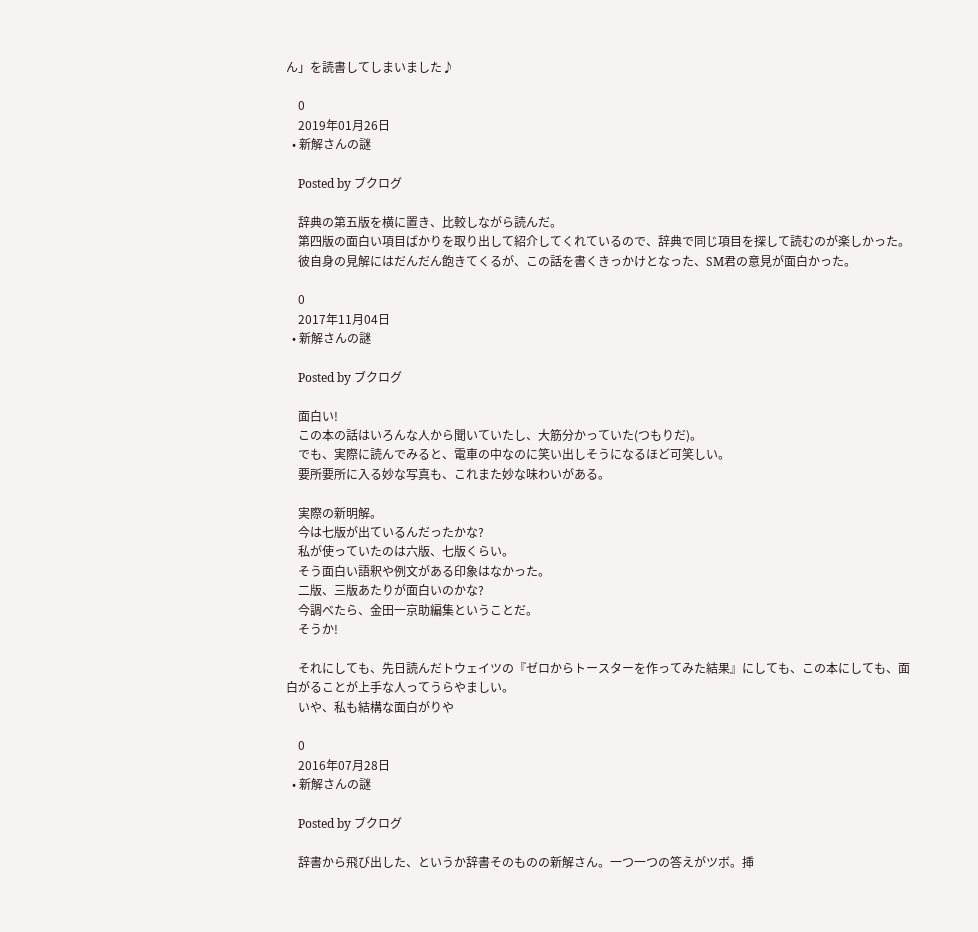ん」を読書してしまいました♪

    0
    2019年01月26日
  • 新解さんの謎

    Posted by ブクログ

    辞典の第五版を横に置き、比較しながら読んだ。
    第四版の面白い項目ばかりを取り出して紹介してくれているので、辞典で同じ項目を探して読むのが楽しかった。
    彼自身の見解にはだんだん飽きてくるが、この話を書くきっかけとなった、SM君の意見が面白かった。

    0
    2017年11月04日
  • 新解さんの謎

    Posted by ブクログ

    面白い!
    この本の話はいろんな人から聞いていたし、大筋分かっていた(つもりだ)。
    でも、実際に読んでみると、電車の中なのに笑い出しそうになるほど可笑しい。
    要所要所に入る妙な写真も、これまた妙な味わいがある。

    実際の新明解。
    今は七版が出ているんだったかな?
    私が使っていたのは六版、七版くらい。
    そう面白い語釈や例文がある印象はなかった。
    二版、三版あたりが面白いのかな?
    今調べたら、金田一京助編集ということだ。
    そうか!

    それにしても、先日読んだトウェイツの『ゼロからトースターを作ってみた結果』にしても、この本にしても、面白がることが上手な人ってうらやましい。
    いや、私も結構な面白がりや

    0
    2016年07月28日
  • 新解さんの謎

    Posted by ブクログ

    辞書から飛び出した、というか辞書そのものの新解さん。一つ一つの答えがツボ。挿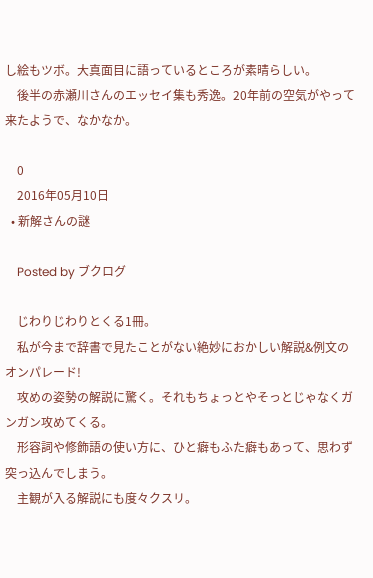し絵もツボ。大真面目に語っているところが素晴らしい。
    後半の赤瀬川さんのエッセイ集も秀逸。20年前の空気がやって来たようで、なかなか。

    0
    2016年05月10日
  • 新解さんの謎

    Posted by ブクログ

    じわりじわりとくる1冊。
    私が今まで辞書で見たことがない絶妙におかしい解説&例文のオンパレード!
    攻めの姿勢の解説に驚く。それもちょっとやそっとじゃなくガンガン攻めてくる。
    形容詞や修飾語の使い方に、ひと癖もふた癖もあって、思わず突っ込んでしまう。
    主観が入る解説にも度々クスリ。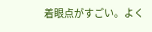着眼点がすごい。よく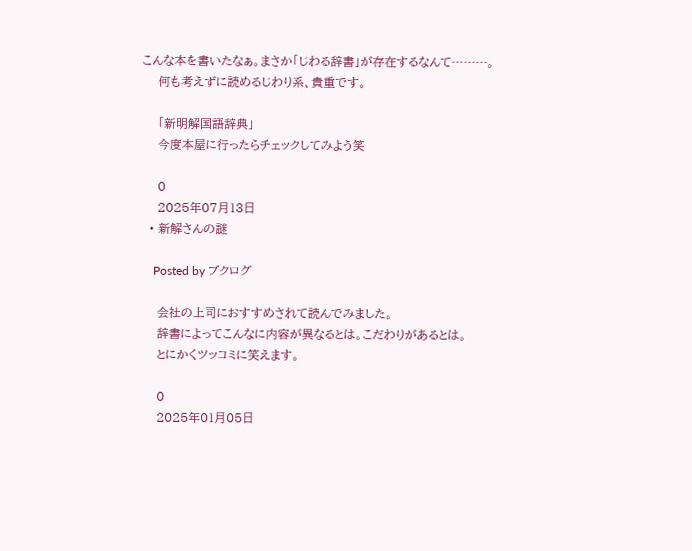こんな本を書いたなぁ。まさか「じわる辞書」が存在するなんて………。
    何も考えずに読めるじわり系、貴重です。

    「新明解国語辞典」
    今度本屋に行ったらチェックしてみよう笑

    0
    2025年07月13日
  • 新解さんの謎

    Posted by ブクログ

    会社の上司におすすめされて読んでみました。
    辞書によってこんなに内容が異なるとは。こだわりがあるとは。
    とにかくツッコミに笑えます。

    0
    2025年01月05日